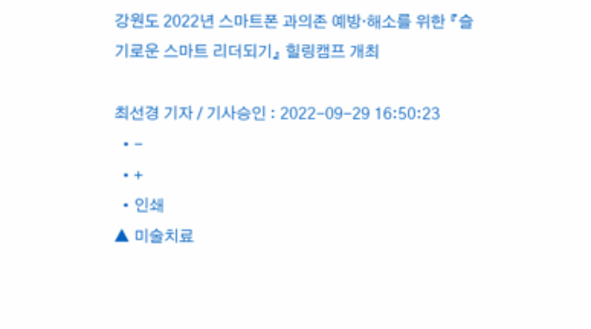강원도 2022년 스마트폰 과의존 예방·해소를 위한 『슬기로운 스마트 리더되기』 힐링캠프 개최

최선경 기자 / 기사승인 : 2022-09-29 16:50:23
  • -
  • +
  • 인쇄
▲ 미술치료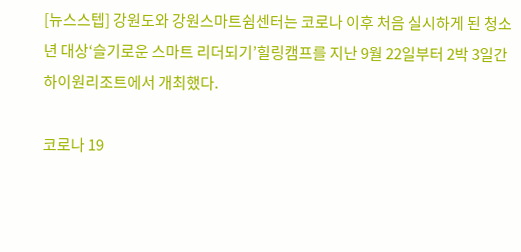[뉴스스텝] 강원도와 강원스마트쉼센터는 코로나 이후 처음 실시하게 된 청소년 대상‘슬기로운 스마트 리더되기’힐링캠프를 지난 9월 22일부터 2박 3일간 하이원리조트에서 개최했다.

코로나 19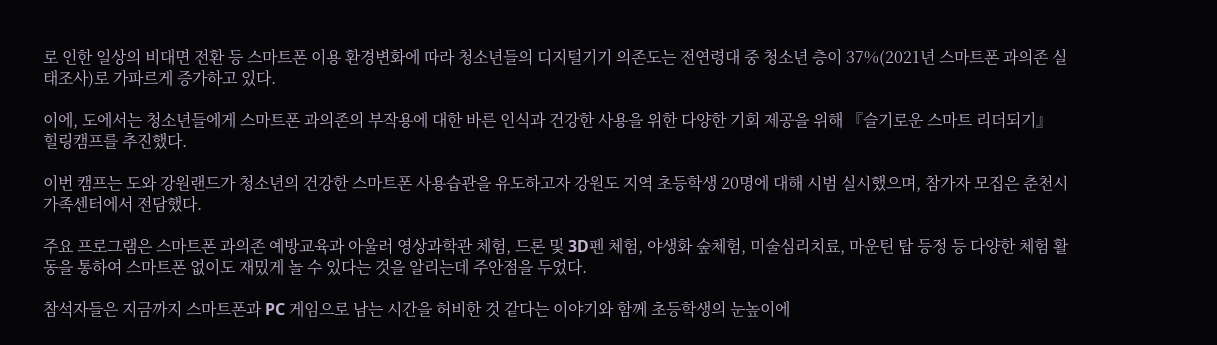로 인한 일상의 비대면 전환 등 스마트폰 이용 환경변화에 따라 청소년들의 디지털기기 의존도는 전연령대 중 청소년 층이 37%(2021년 스마트폰 과의존 실태조사)로 가파르게 증가하고 있다.

이에, 도에서는 청소년들에게 스마트폰 과의존의 부작용에 대한 바른 인식과 건강한 사용을 위한 다양한 기회 제공을 위해 『슬기로운 스마트 리더되기』 힐링캠프를 추진했다.

이번 캠프는 도와 강원랜드가 청소년의 건강한 스마트폰 사용습관을 유도하고자 강원도 지역 초등학생 20명에 대해 시범 실시했으며, 참가자 모집은 춘천시가족센터에서 전담했다.

주요 프로그램은 스마트폰 과의존 예방교육과 아울러 영상과학관 체험, 드론 및 3D펜 체험, 야생화 숲체험, 미술심리치료, 마운틴 탑 등정 등 다양한 체험 활동을 통하여 스마트폰 없이도 재밌게 놀 수 있다는 것을 알리는데 주안점을 두었다.

참석자들은 지금까지 스마트폰과 PC 게임으로 남는 시간을 허비한 것 같다는 이야기와 함께 초등학생의 눈높이에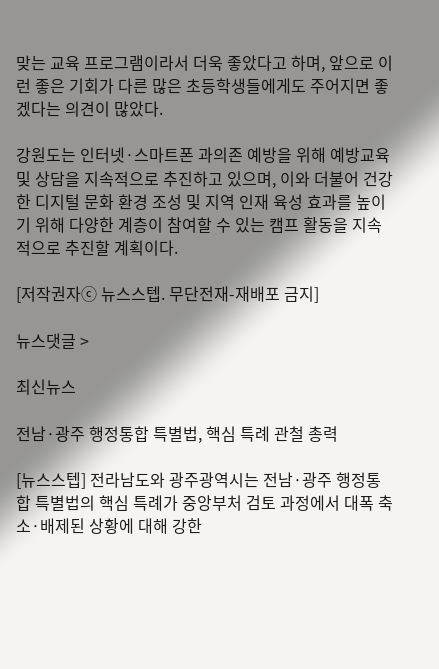맞는 교육 프로그램이라서 더욱 좋았다고 하며, 앞으로 이런 좋은 기회가 다른 많은 초등학생들에게도 주어지면 좋겠다는 의견이 많았다.

강원도는 인터넷·스마트폰 과의존 예방을 위해 예방교육및 상담을 지속적으로 추진하고 있으며, 이와 더불어 건강한 디지털 문화 환경 조성 및 지역 인재 육성 효과를 높이기 위해 다양한 계층이 참여할 수 있는 캠프 활동을 지속적으로 추진할 계획이다.

[저작권자ⓒ 뉴스스텝. 무단전재-재배포 금지]

뉴스댓글 >

최신뉴스

전남·광주 행정통합 특별법, 핵심 특례 관철 총력

[뉴스스텝] 전라남도와 광주광역시는 전남·광주 행정통합 특별법의 핵심 특례가 중앙부처 검토 과정에서 대폭 축소·배제된 상황에 대해 강한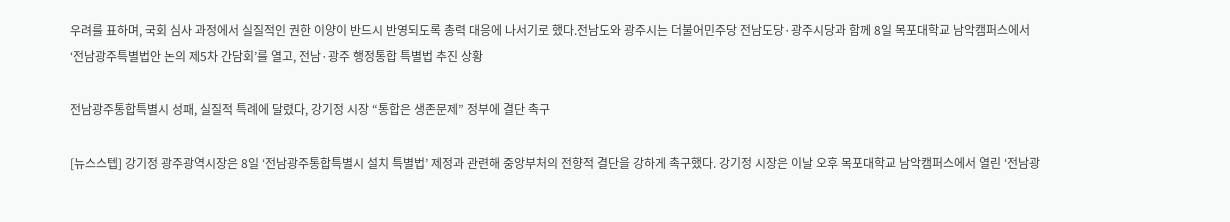우려를 표하며, 국회 심사 과정에서 실질적인 권한 이양이 반드시 반영되도록 총력 대응에 나서기로 했다.전남도와 광주시는 더불어민주당 전남도당·광주시당과 함께 8일 목포대학교 남악캠퍼스에서 ‘전남광주특별법안 논의 제5차 간담회’를 열고, 전남·광주 행정통합 특별법 추진 상황

전남광주통합특별시 성패, 실질적 특례에 달렸다, 강기정 시장 “통합은 생존문제” 정부에 결단 촉구

[뉴스스텝] 강기정 광주광역시장은 8일 ‘전남광주통합특별시 설치 특별법’ 제정과 관련해 중앙부처의 전향적 결단을 강하게 촉구했다. 강기정 시장은 이날 오후 목포대학교 남악캠퍼스에서 열린 ‘전남광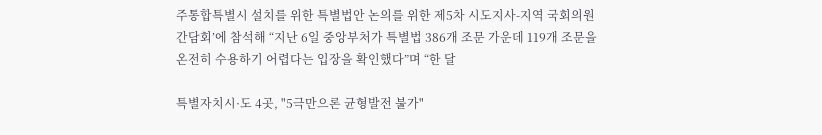주통합특별시 설치를 위한 특별법안 논의를 위한 제5차 시도지사-지역 국회의원 간담회’에 참석해 “지난 6일 중앙부처가 특별법 386개 조문 가운데 119개 조문을 온전히 수용하기 어렵다는 입장을 확인했다”며 “한 달

특별자치시·도 4곳, "5극만으론 균형발전 불가"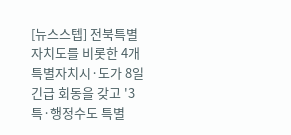[뉴스스텝] 전북특별자치도를 비롯한 4개 특별자치시·도가 8일 긴급 회동을 갖고 '3특·행정수도 특별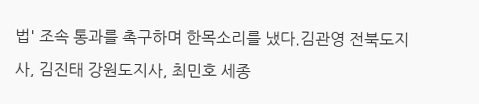법' 조속 통과를 촉구하며 한목소리를 냈다.김관영 전북도지사, 김진태 강원도지사, 최민호 세종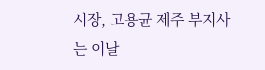시장, 고용균 제주 부지사는 이날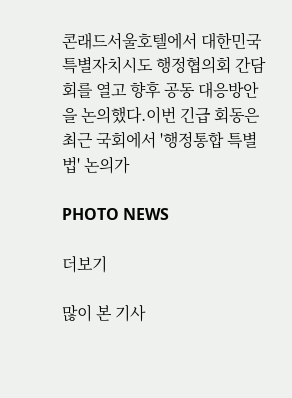콘래드서울호텔에서 대한민국특별자치시도 행정협의회 간담회를 열고 향후 공동 대응방안을 논의했다.이번 긴급 회동은 최근 국회에서 '행정통합 특별법' 논의가

PHOTO NEWS

더보기

많이 본 기사